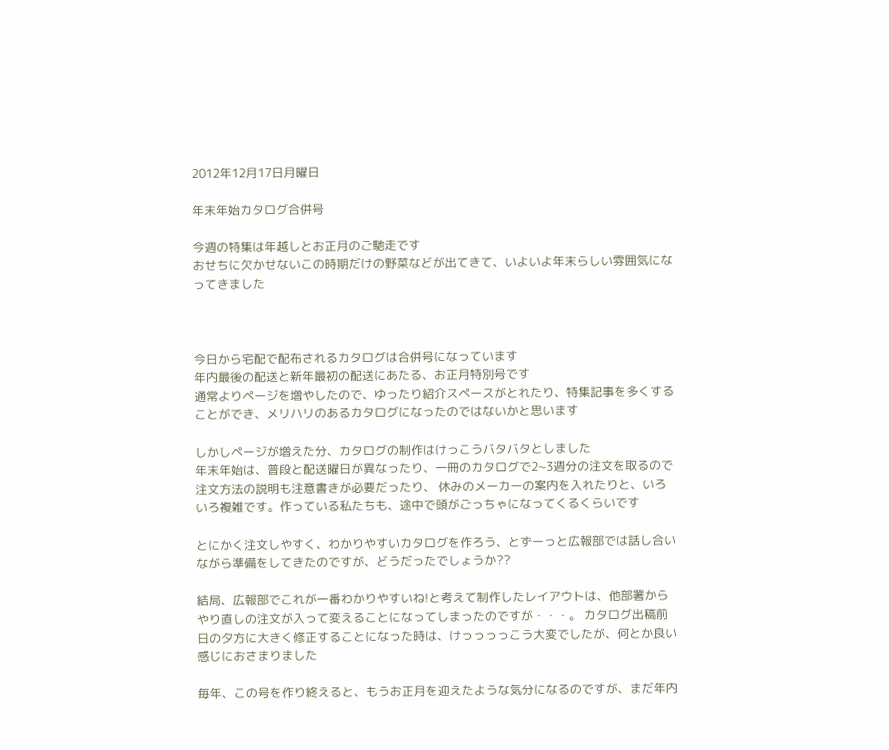2012年12月17日月曜日

年末年始カタログ合併号

今週の特集は年越しとお正月のご馳走です
おせちに欠かせないこの時期だけの野菜などが出てきて、いよいよ年末らしい雰囲気になってきました



今日から宅配で配布されるカタログは合併号になっています
年内最後の配送と新年最初の配送にあたる、お正月特別号です
通常よりページを増やしたので、ゆったり紹介スペースがとれたり、特集記事を多くすることができ、メリハリのあるカタログになったのではないかと思います

しかしページが増えた分、カタログの制作はけっこうバタバタとしました
年末年始は、普段と配送曜日が異なったり、一冊のカタログで2~3週分の注文を取るので注文方法の説明も注意書きが必要だったり、 休みのメーカーの案内を入れたりと、いろいろ複雑です。作っている私たちも、途中で頭がごっちゃになってくるくらいです

とにかく注文しやすく、わかりやすいカタログを作ろう、とずーっと広報部では話し合いながら準備をしてきたのですが、どうだったでしょうか??

結局、広報部でこれが一番わかりやすいね!と考えて制作したレイアウトは、他部署からやり直しの注文が入って変えることになってしまったのですが・・・。 カタログ出稿前日の夕方に大きく修正することになった時は、けっっっっこう大変でしたが、何とか良い感じにおさまりました

毎年、この号を作り終えると、もうお正月を迎えたような気分になるのですが、まだ年内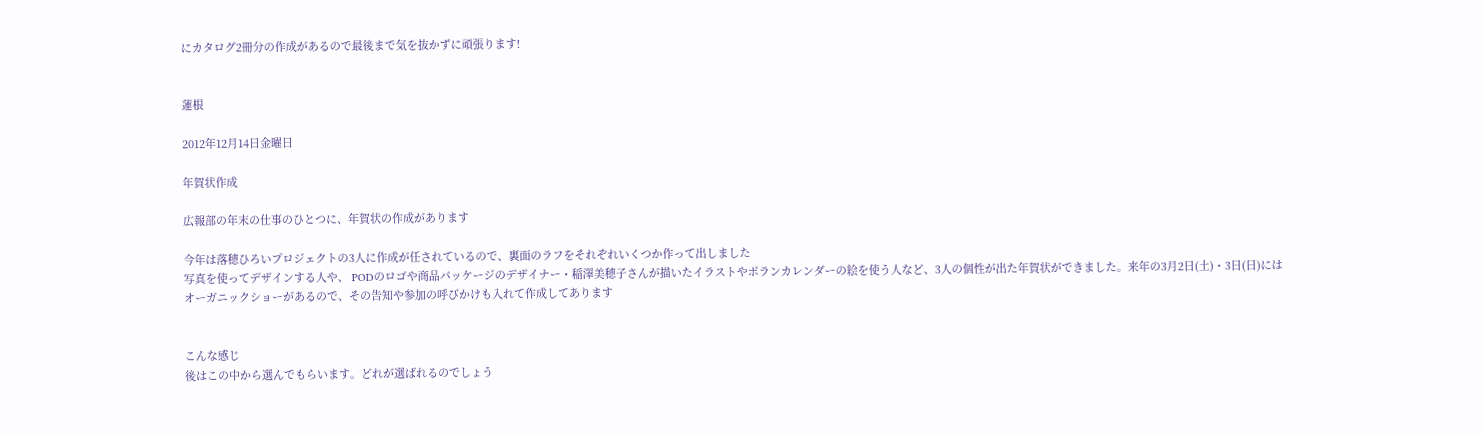にカタログ2冊分の作成があるので最後まで気を抜かずに頑張ります!


蓮根

2012年12月14日金曜日

年賀状作成

広報部の年末の仕事のひとつに、年賀状の作成があります

今年は落穂ひろいプロジェクトの3人に作成が任されているので、裏面のラフをそれぞれいくつか作って出しました
写真を使ってデザインする人や、 PODのロゴや商品パッケージのデザイナー・稲澤美穂子さんが描いたイラストやポランカレンダーの絵を使う人など、3人の個性が出た年賀状ができました。来年の3月2日(土)・3日(日)にはオーガニックショーがあるので、その告知や参加の呼びかけも入れて作成してあります


こんな感じ
後はこの中から選んでもらいます。どれが選ばれるのでしょう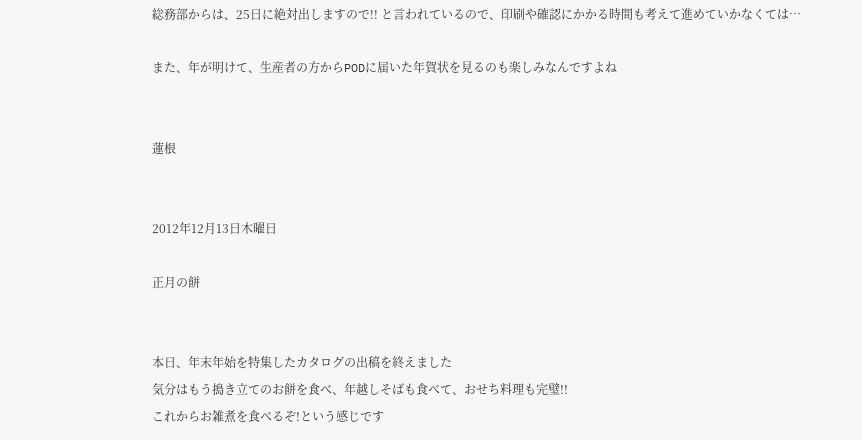総務部からは、25日に絶対出しますので!! と言われているので、印刷や確認にかかる時間も考えて進めていかなくては…

また、年が明けて、生産者の方からPODに届いた年賀状を見るのも楽しみなんですよね


蓮根


2012年12月13日木曜日

正月の餅


本日、年末年始を特集したカタログの出稿を終えました
気分はもう搗き立てのお餅を食べ、年越しそばも食べて、おせち料理も完璧!!
これからお雑煮を食べるぞ!という感じです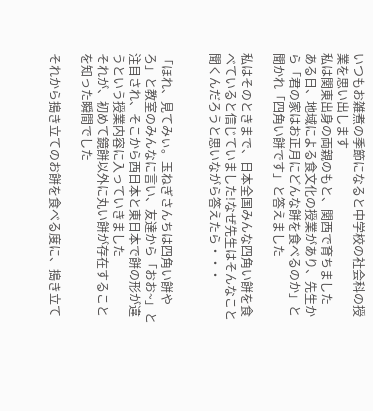いつもお雑煮の季節になると中学校の社会科の授業を思い出します
私は関東出身の両親のもと、関西で育ちました
ある日、地域による食文化の授業があり、先生から「君の家はお正月にどんな餅を食べるのか」と聞かれ「四角い餅です」と答えました

私はそのときまで、日本全国みんな四角い餅を食べていると信じていました!なぜ先生はそんなこと聞くんだろうと思いながら答えたら・・・


「ほれ、見てみぃ。玉ねぎさんちは四角い餅やろ」と教室のみんなに言い、友達から「おお~」と注目され、そこから西日本と東日本で餅の形が違うという授業内容に入っていきました
それが、初めて鏡餅以外に丸い餅が存在することを知った瞬間でした

それから搗き立てのお餅を食べる度に、搗き立て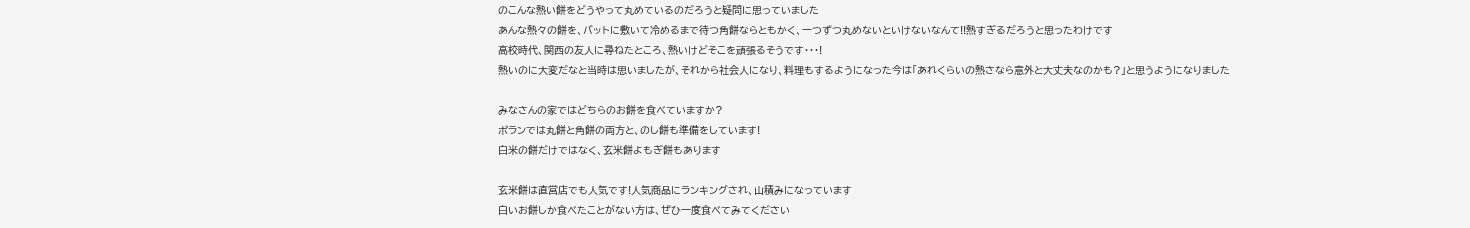のこんな熱い餅をどうやって丸めているのだろうと疑問に思っていました
あんな熱々の餅を、バットに敷いて冷めるまで待つ角餅ならともかく、一つずつ丸めないといけないなんて!!熱すぎるだろうと思ったわけです
高校時代、関西の友人に尋ねたところ、熱いけどそこを頑張るそうです・・・!
熱いのに大変だなと当時は思いましたが、それから社会人になり、料理もするようになった今は「あれくらいの熱さなら意外と大丈夫なのかも?」と思うようになりました

みなさんの家ではどちらのお餅を食べていますか?
ポランでは丸餅と角餅の両方と、のし餅も準備をしています!
白米の餅だけではなく、玄米餅よもぎ餅もあります

玄米餅は直営店でも人気です!人気商品にランキングされ、山積みになっています
白いお餅しか食べたことがない方は、ぜひ一度食べてみてください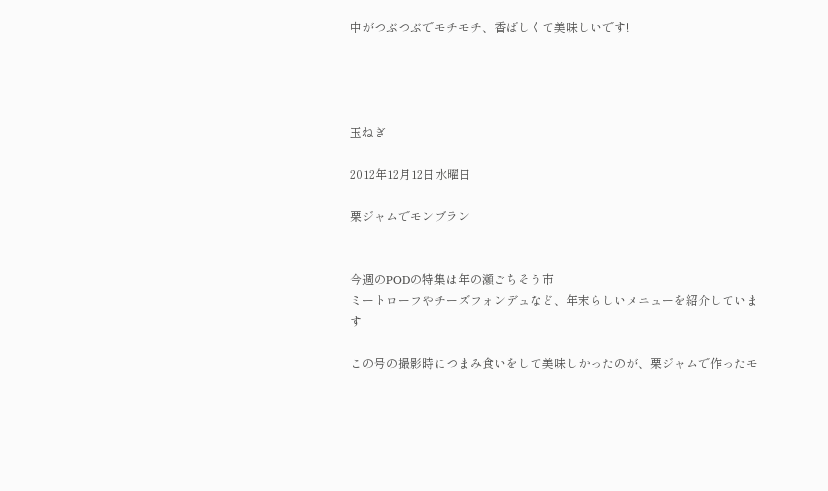中がつぶつぶでモチモチ、香ばしくて美味しいです!




玉ねぎ

2012年12月12日水曜日

栗ジャムでモンブラン


今週のPODの特集は年の瀬ごちそう市
ミートローフやチーズフォンデュなど、年末らしいメニューを紹介しています

この号の撮影時につまみ食いをして美味しかったのが、栗ジャムで作ったモ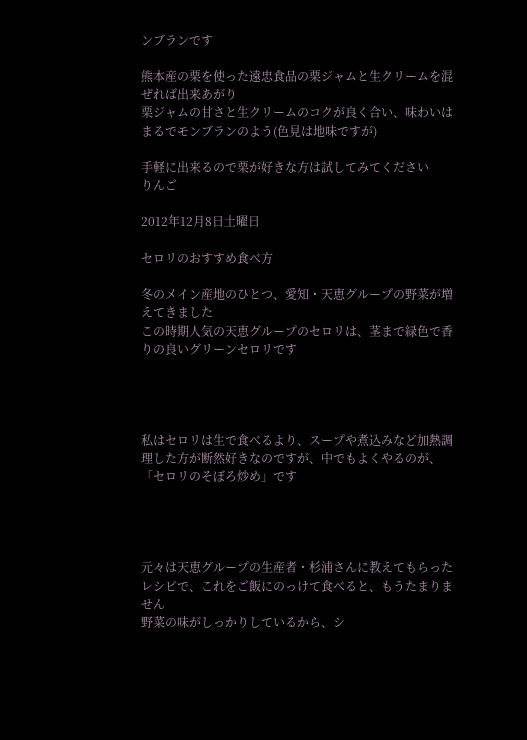ンブランです

熊本産の栗を使った遠忠食品の栗ジャムと生クリームを混ぜれば出来あがり
栗ジャムの甘さと生クリームのコクが良く合い、味わいはまるでモンブランのよう(色見は地味ですが)

手軽に出来るので栗が好きな方は試してみてください
りんご

2012年12月8日土曜日

セロリのおすすめ食べ方

冬のメイン産地のひとつ、愛知・天恵グループの野菜が増えてきました
この時期人気の天恵グループのセロリは、茎まで緑色で香りの良いグリーンセロリです




私はセロリは生で食べるより、スープや煮込みなど加熱調理した方が断然好きなのですが、中でもよくやるのが、「セロリのそぼろ炒め」です




元々は天恵グループの生産者・杉浦さんに教えてもらったレシピで、これをご飯にのっけて食べると、もうたまりません
野菜の味がしっかりしているから、シ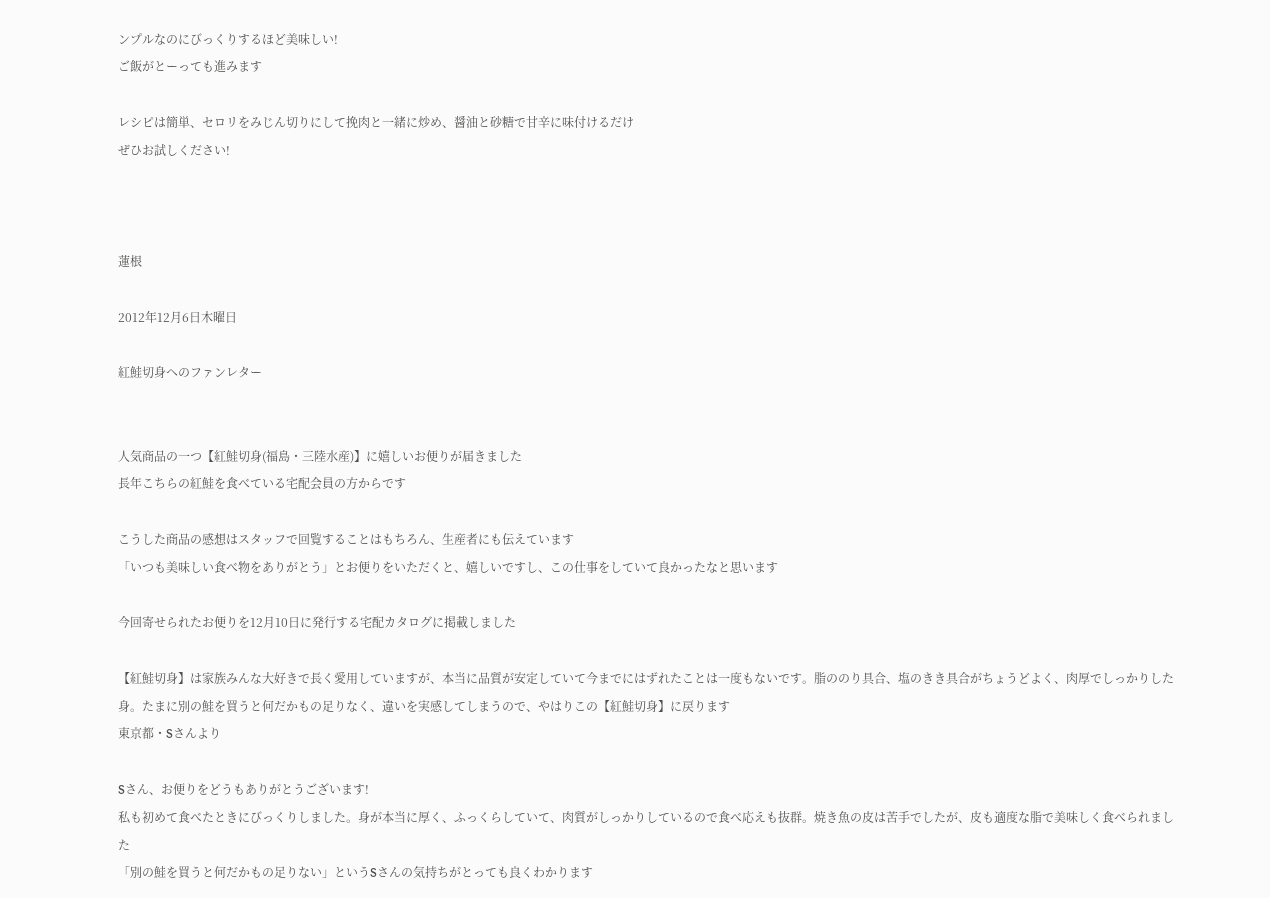ンプルなのにびっくりするほど美味しい!
ご飯がとーっても進みます

レシピは簡単、セロリをみじん切りにして挽肉と一緒に炒め、醤油と砂糖で甘辛に味付けるだけ
ぜひお試しください!



蓮根

2012年12月6日木曜日

紅鮭切身へのファンレター


人気商品の一つ【紅鮭切身(福島・三陸水産)】に嬉しいお便りが届きました
長年こちらの紅鮭を食べている宅配会員の方からです

こうした商品の感想はスタッフで回覧することはもちろん、生産者にも伝えています
「いつも美味しい食べ物をありがとう」とお便りをいただくと、嬉しいですし、この仕事をしていて良かったなと思います

今回寄せられたお便りを12月10日に発行する宅配カタログに掲載しました

【紅鮭切身】は家族みんな大好きで長く愛用していますが、本当に品質が安定していて今までにはずれたことは一度もないです。脂ののり具合、塩のきき具合がちょうどよく、肉厚でしっかりした身。たまに別の鮭を買うと何だかもの足りなく、違いを実感してしまうので、やはりこの【紅鮭切身】に戻ります
東京都・Sさんより

Sさん、お便りをどうもありがとうございます!
私も初めて食べたときにびっくりしました。身が本当に厚く、ふっくらしていて、肉質がしっかりしているので食べ応えも抜群。焼き魚の皮は苦手でしたが、皮も適度な脂で美味しく食べられました
「別の鮭を買うと何だかもの足りない」というSさんの気持ちがとっても良くわかります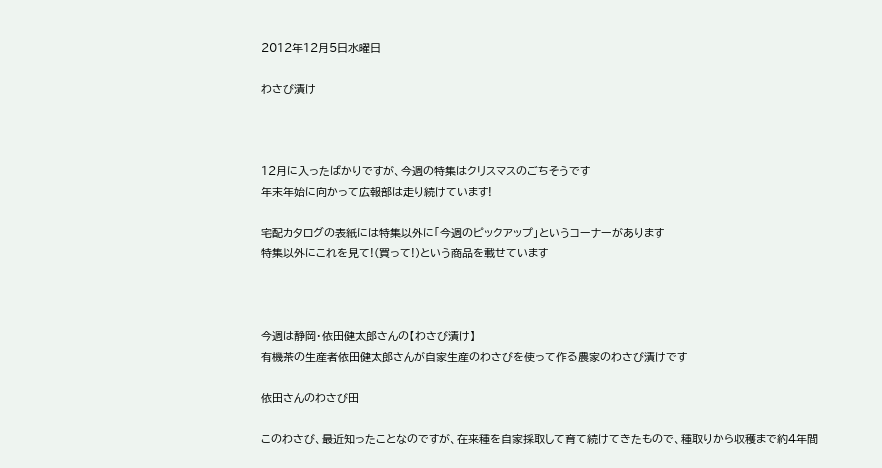2012年12月5日水曜日

わさび漬け



12月に入ったばかりですが、今週の特集はクリスマスのごちそうです
年末年始に向かって広報部は走り続けています!

宅配カタログの表紙には特集以外に「今週のピックアップ」というコーナーがあります
特集以外にこれを見て!(買って!)という商品を載せています



今週は静岡・依田健太郎さんの【わさび漬け】
有機茶の生産者依田健太郎さんが自家生産のわさびを使って作る農家のわさび漬けです

依田さんのわさび田

このわさび、最近知ったことなのですが、在来種を自家採取して育て続けてきたもので、種取りから収穫まで約4年間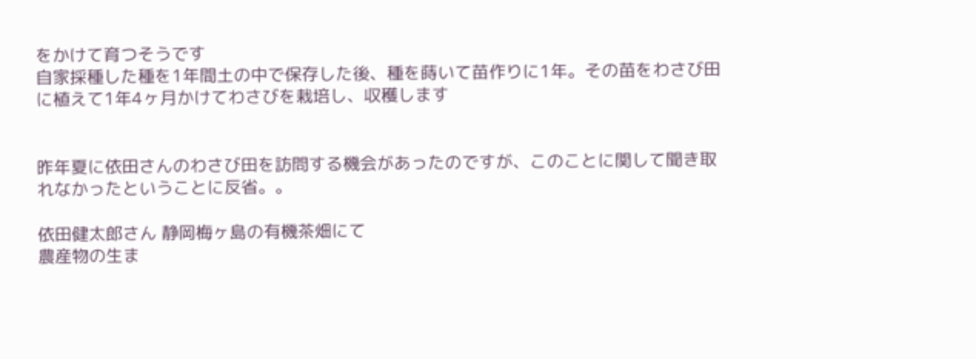をかけて育つそうです
自家採種した種を1年間土の中で保存した後、種を蒔いて苗作りに1年。その苗をわさび田に植えて1年4ヶ月かけてわさびを栽培し、収穫します


昨年夏に依田さんのわさび田を訪問する機会があったのですが、このことに関して聞き取れなかったということに反省。。

依田健太郎さん 静岡梅ヶ島の有機茶畑にて
農産物の生ま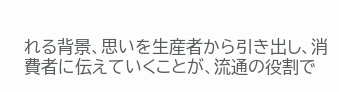れる背景、思いを生産者から引き出し、消費者に伝えていくことが、流通の役割で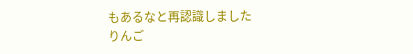もあるなと再認識しました
りんご